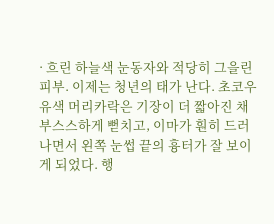· 흐린 하늘색 눈동자와 적당히 그을린 피부. 이제는 청년의 태가 난다. 초코우유색 머리카락은 기장이 더 짧아진 채 부스스하게 뻗치고, 이마가 훤히 드러나면서 왼쪽 눈썹 끝의 흉터가 잘 보이게 되었다. 행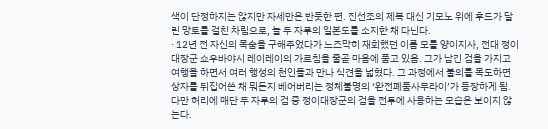색이 단정하지는 않지만 자세만은 반듯한 편. 진선조의 제복 대신 기모노 위에 후드가 달린 망토를 걸친 차림으로, 늘 두 자루의 일본도를 소지한 채 다닌다.
· 12년 전 자신의 목숨을 구해주었다가 느즈막히 재회했던 이름 모를 양이지사, 전대 정이대장군 쇼우바야시 레이레이의 가르침을 줄곧 마음에 품고 있음. 그가 남긴 검을 가지고 여행을 하면서 여러 행성의 천인들과 만나 식견을 넓혔다. 그 과정에서 불의를 목도하면 상자를 뒤집어쓴 채 뭐든지 베어버리는 정체불명의 ‘완전폐품사무라이’가 등장하게 됨. 다만 허리에 매단 두 자루의 검 중 정이대장군의 검을 전투에 사용하는 모습은 보이지 않는다.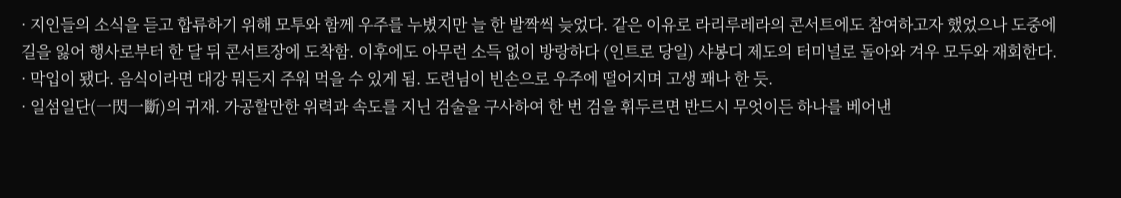· 지인들의 소식을 듣고 합류하기 위해 모투와 함께 우주를 누볐지만 늘 한 발짝씩 늦었다. 같은 이유로 라리루레라의 콘서트에도 참여하고자 했었으나 도중에 길을 잃어 행사로부터 한 달 뒤 콘서트장에 도착함. 이후에도 아무런 소득 없이 방랑하다 (인트로 당일) 샤봉디 제도의 터미널로 돌아와 겨우 모두와 재회한다.
· 막입이 됐다. 음식이라면 대강 뭐든지 주워 먹을 수 있게 됨. 도련님이 빈손으로 우주에 떨어지며 고생 꽤나 한 듯.
· 일섬일단(一閃一斷)의 귀재. 가공할만한 위력과 속도를 지닌 검술을 구사하여 한 번 검을 휘두르면 반드시 무엇이든 하나를 베어낸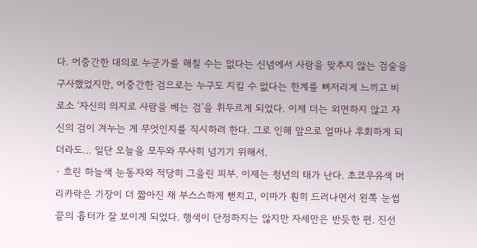다. 어중간한 대의로 누군가를 해칠 수는 없다는 신념에서 사람을 맞추지 않는 검술을 구사했었지만, 어중간한 검으로는 누구도 지킬 수 없다는 한계를 뼈저리게 느끼고 비로소 ‘자신의 의지로 사람을 베는 검’을 휘두르게 되었다. 이제 더는 외면하지 않고 자신의 검이 겨누는 게 무엇인지를 직시하려 한다. 그로 인해 앞으로 얼마나 후회하게 되더라도… 일단 오늘을 모두와 무사히 넘기기 위해서.
· 흐린 하늘색 눈동자와 적당히 그을린 피부. 이제는 청년의 태가 난다. 초코우유색 머리카락은 기장이 더 짧아진 채 부스스하게 뻗치고, 이마가 훤히 드러나면서 왼쪽 눈썹 끝의 흉터가 잘 보이게 되었다. 행색이 단정하지는 않지만 자세만은 반듯한 편. 진선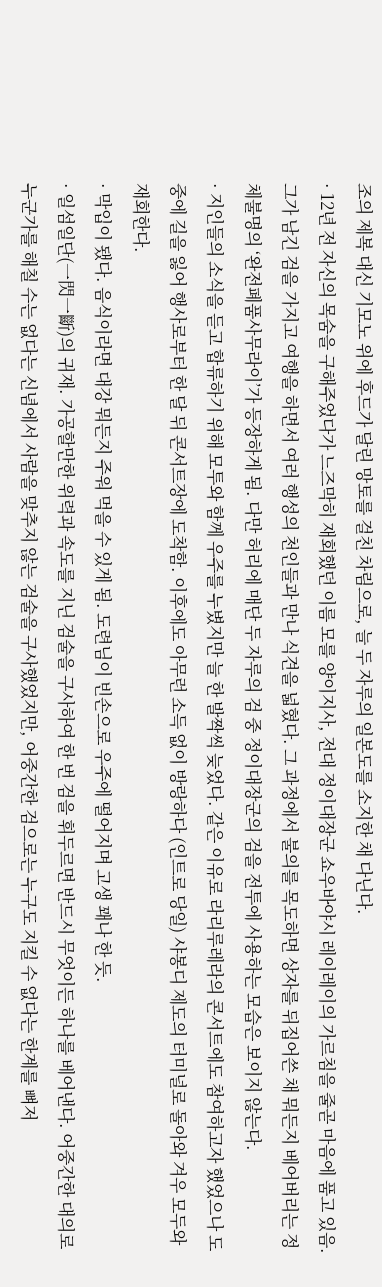조의 제복 대신 기모노 위에 후드가 달린 망토를 걸친 차림으로, 늘 두 자루의 일본도를 소지한 채 다닌다.
· 12년 전 자신의 목숨을 구해주었다가 느즈막히 재회했던 이름 모를 양이지사, 전대 정이대장군 쇼우바야시 레이레이의 가르침을 줄곧 마음에 품고 있음. 그가 남긴 검을 가지고 여행을 하면서 여러 행성의 천인들과 만나 식견을 넓혔다. 그 과정에서 불의를 목도하면 상자를 뒤집어쓴 채 뭐든지 베어버리는 정체불명의 ‘완전폐품사무라이’가 등장하게 됨. 다만 허리에 매단 두 자루의 검 중 정이대장군의 검을 전투에 사용하는 모습은 보이지 않는다.
· 지인들의 소식을 듣고 합류하기 위해 모투와 함께 우주를 누볐지만 늘 한 발짝씩 늦었다. 같은 이유로 라리루레라의 콘서트에도 참여하고자 했었으나 도중에 길을 잃어 행사로부터 한 달 뒤 콘서트장에 도착함. 이후에도 아무런 소득 없이 방랑하다 (인트로 당일) 샤봉디 제도의 터미널로 돌아와 겨우 모두와 재회한다.
· 막입이 됐다. 음식이라면 대강 뭐든지 주워 먹을 수 있게 됨. 도련님이 빈손으로 우주에 떨어지며 고생 꽤나 한 듯.
· 일섬일단(一閃一斷)의 귀재. 가공할만한 위력과 속도를 지닌 검술을 구사하여 한 번 검을 휘두르면 반드시 무엇이든 하나를 베어낸다. 어중간한 대의로 누군가를 해칠 수는 없다는 신념에서 사람을 맞추지 않는 검술을 구사했었지만, 어중간한 검으로는 누구도 지킬 수 없다는 한계를 뼈저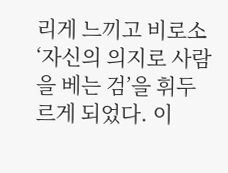리게 느끼고 비로소 ‘자신의 의지로 사람을 베는 검’을 휘두르게 되었다. 이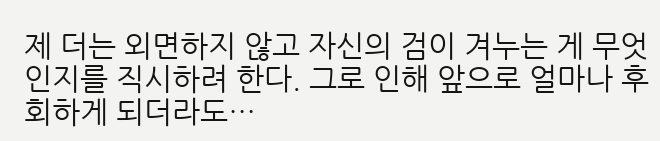제 더는 외면하지 않고 자신의 검이 겨누는 게 무엇인지를 직시하려 한다. 그로 인해 앞으로 얼마나 후회하게 되더라도…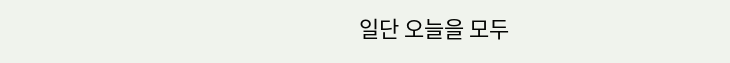일단 오늘을 모두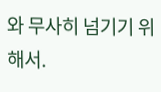와 무사히 넘기기 위해서.